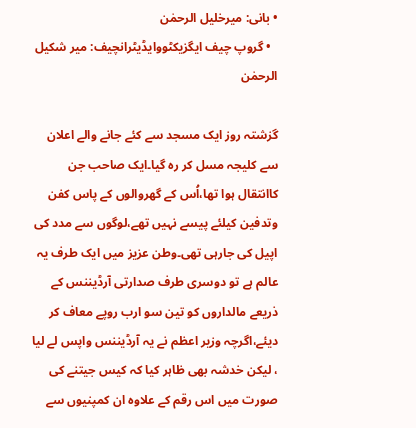• بانی: میرخلیل الرحمٰن
  • گروپ چیف ایگزیکٹووایڈیٹرانچیف: میر شکیل الرحمٰن

گزشتہ روز ایک مسجد سے کئے جانے والے اعلان سے کلیجہ مسل کر رہ گیا۔ایک صاحب جن کاانتقال ہوا تھا،اُس کے گھروالوں کے پاس کفن وتدفین کیلئے پیسے نہیں تھے،لوگوں سے مدد کی اپیل کی جارہی تھی۔وطن عزیز میں ایک طرف یہ عالم ہے تو دوسری طرف صدارتی آرڈیننس کے ذریعے مالداروں کو تین سو ارب روپے معاف کر دیئے،اگرچہ وزیر اعظم نے یہ آرڈیننس واپس لے لیا ، لیکن خدشہ بھی ظاہر کیا کہ کیس جیتنے کی صورت میں اس رقم کے علاوہ ان کمپنیوں سے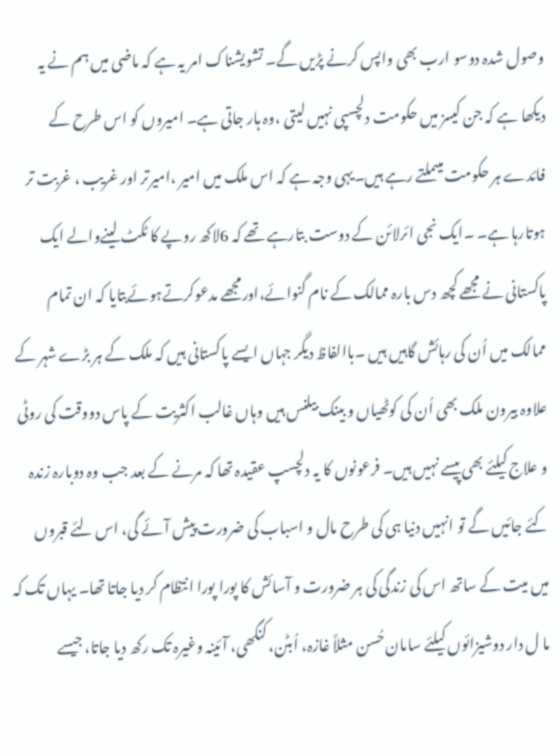وصول شدہ دوسو ارب بھی واپس کرنے پڑیں گے۔ تشویشناک امر یہ ہے کہ ماضی میں ہم نے یہ دیکھا ہے کہ جن کیسز میں حکومت دلچسپی نہیں لیتی ،وہ ہار جاتی ہے۔ امیروں کو اس طرح کے فائدے ہر حکومت میںملتے رہے ہیں۔یہی وجہ ہے کہ اس ملک میں امیر ،امیرتر اور غریب ، غربت تر ہوتارہا ہے۔ ۔ایک نجی ائرلائن کے دوست بتارہے تھے کہ 6لاکھ روپے کا ٹکٹ لینےوالے ایک پاکستانی نے مجھے کچھ دس بارہ ممالک کے نام گنوائے،اورمجھے مدعوکرتےہوئےبتایا کہ ان تمام ممالک میں اُن کی رہائش گاہیں ہیں ۔باالفاظ دیگر جہاں ایسے پاکستانی ہیں کہ ملک کے ہر بڑے شہر کے علاوہ بیرون ملک بھی اُن کی کوٹھیاں و بینک بیلنس ہیں وہاں غالب اکثریت کے پاس دووقت کی روٹی و علاج کیلئے بھی پیسے نہیں ہیں۔ فرعونوں کا یہ دلچسپ عقیدہ تھا کہ مرنے کے بعد جب وہ دوبارہ زندہ کئے جائیں گے تو انہیں دنیا ہی کی طرح مال و اسباب کی ضرورت پیش آئے گی، اس لئے قبروں میں میت کے ساتھ اس کی زندگی کی ہر ضرورت و آسائش کا پورا پورا انتظام کر دیا جاتا تھا۔ یہاں تک کہ ما ل دار دوشیزائوں کیلئے سامان حُسن مثلاً غازہ، اُبٹن، کنگھی، آئینہ وغیرہ تک رکھ دیا جاتا، جیسے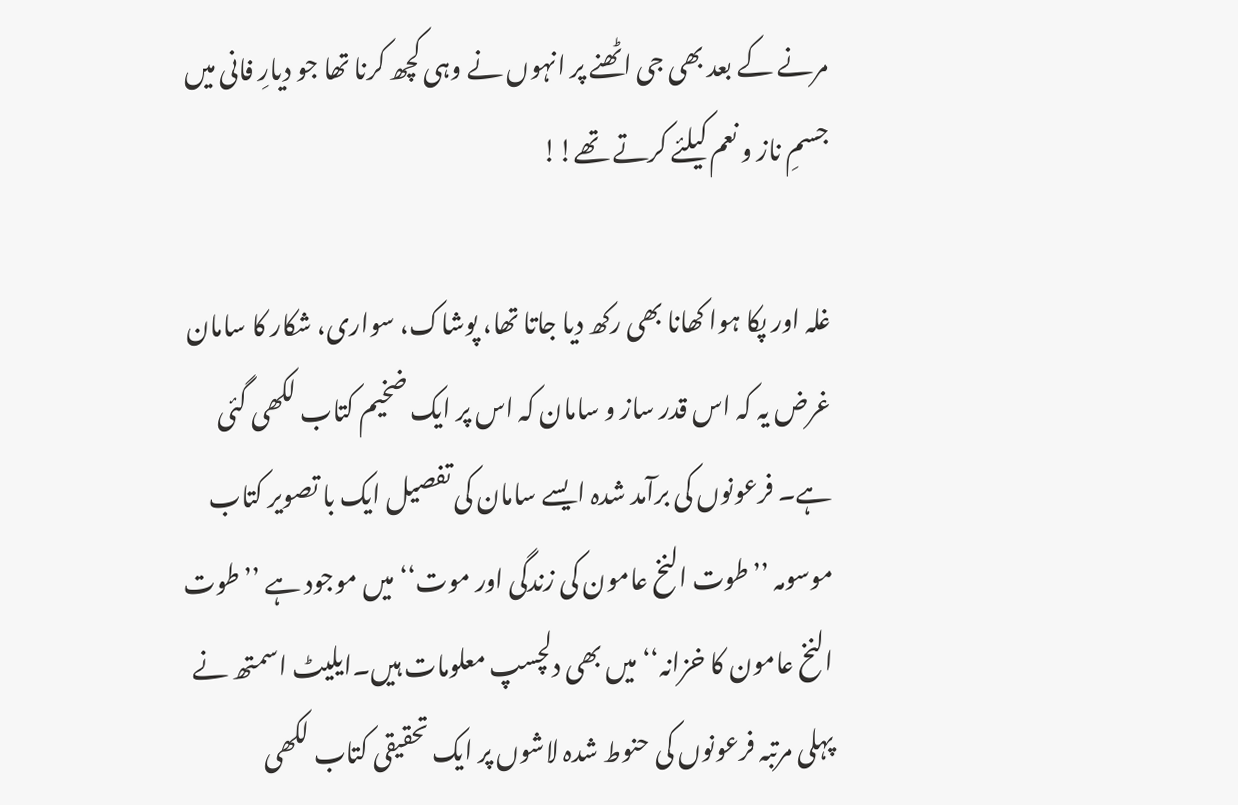مرنے کے بعد بھی جی اٹھنے پر انہوں نے وہی کچھ کرنا تھا جو دیارِ فانی میں جسمِ ناز و نعم کیلئے کرتے تھے!!

غلہ اور پکا ہوا کھانا بھی رکھ دیا جاتا تھا، پوشاک، سواری، شکار کا سامان غرض یہ کہ اس قدر ساز و سامان کہ اس پر ایک ضخیم کتاب لکھی گئی ہے۔ فرعونوں کی برآمد شدہ ایسے سامان کی تفصیل ایک با تصویر کتاب موسومہ ’’طوت النخ عامون کی زندگی اور موت‘‘ میں موجود ہے ’’طوت النخ عامون کا خزانہ‘‘ میں بھی دلچسپ معلومات ہیں۔ایلیٹ اسمتھ نے پہلی مرتبہ فرعونوں کی حنوط شدہ لاشوں پر ایک تحقیقی کتاب لکھی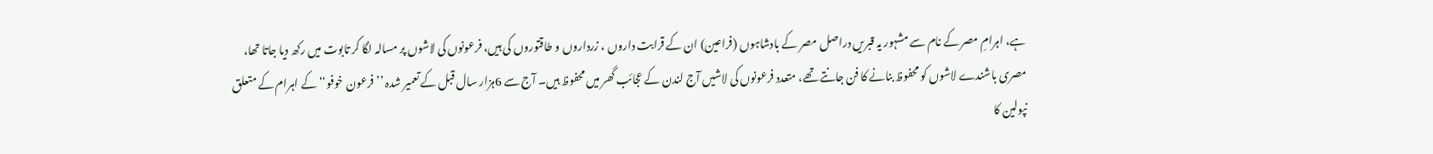ہے، اہرامِ مصر کے نام سے مشہور یہ قبریں دراصل مصر کے بادشاہوں (فراعین) ان کے قرابت داروں ، زرداروں و طاقتوروں کی ہیں، فرعونوں کی لاشوں پر مسالہ لگا کر تابوت میں رکھ دیا جاتا تھا، مصری باشندے لاشوں کو محفوظ بنانے کا فن جانتے تھے، متعدد فرعونوں کی لاشیں آج لندن کے عجائب گھر میں محفوظ ہیں۔ آج سے 6ہزار سال قبل کے تعمیر شدہ ’’فرعون خوفو‘‘ کے اہرام کے متعلق نپولین کا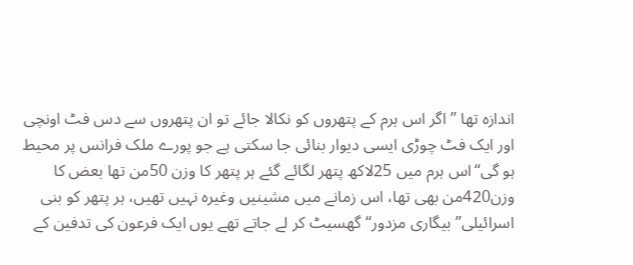اندازہ تھا ’’اگر اس ہرم کے پتھروں کو نکالا جائے تو ان پتھروں سے دس فٹ اونچی اور ایک فٹ چوڑی ایسی دیوار بنائی جا سکتی ہے جو پورے ملک فرانس پر محیط ہو گی‘‘اس ہرم میں 25لاکھ پتھر لگائے گئے ہر پتھر کا وزن 50من تھا بعض کا وزن420من بھی تھا، اس زمانے میں مشینیں وغیرہ نہیں تھیں، ہر پتھر کو بنی اسرائیلی’’بیگاری مزدور‘‘ گھسیٹ کر لے جاتے تھے یوں ایک فرعون کی تدفین کے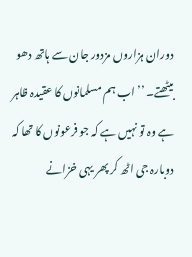دوران ہزاروں مزدور جان سے ہاتھ دھو بیٹھتے۔ ’’ اب ہم مسلمانوں کا عقیدہ ظاہر ہے وہ تو نہیں ہے کہ جو فرعونوں کا تھا کہ دوبارہ جی اٹھ کر پھر یہی خزانے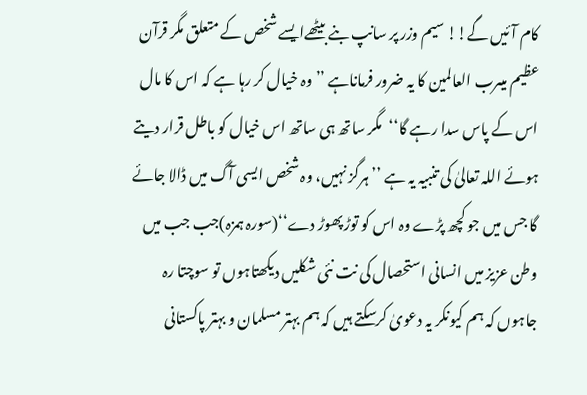کام آئیں گے!! سیم وزر پر سانپ بنے بیٹھےایسے شخص کے متعلق مگر قرآن عظیم میںرب العالمین کا یہ ضرور فرماناہے ’’وہ خیال کر رہا ہے کہ اس کا مال اس کے پاس سدا رہے گا‘‘مگر ساتھ ہی ساتھ اس خیال کو باطل قرار دیتے ہوئے اللہ تعالیٰ کی تنبیہ یہ ہے ’’ہرگز نہیں، وہ شخص ایسی آگ میں ڈالا جائے گا جس میں جو کچھ پڑے وہ اس کو توڑ پھوڑ دے‘‘(سورہ ہمزہ)جب جب میں وطن عزیز میں انسانی استحصال کی نت نئی شکلیں دیکھتاہوں تو سوچتا رہ جاہوں کہ ہم کیونکر یہ دعویٰ کرسکتے ہیں کہ ہم بہتر مسلمان و بہتر پاکستانی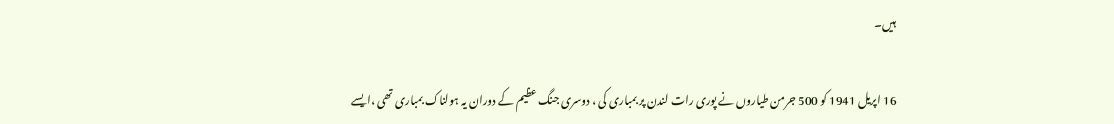ہیں۔

16 اپریل 1941 کو 500 جرمن طیاروں نے پوری رات لندن پر بمباری کی ، دوسری جنگ عظیم کے دوران یہ ہولناک بمباری تھی ،ایسے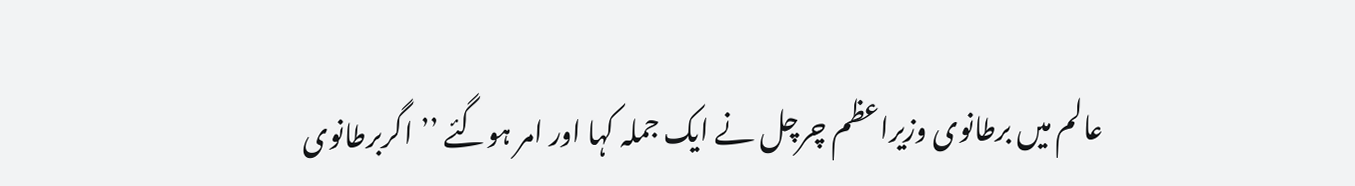عالم میں برطانوی وزیراعظم چرچل نے ایک جملہ کہا اور امر ہوگئے ’’اگربرطانوی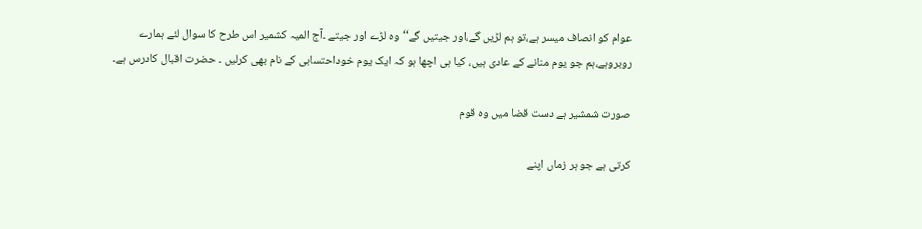عوام کو انصاف میسر ہے،تو ہم لڑیں گے،اور جیتیں گے‘‘وہ لڑے اور جیتے ۔آج المیہ کشمیر اس طرح کا سوال لئے ہمارے روبروہے،ہم جو یوم منانے کے عادی ہیں، کیا ہی اچھا ہو کہ ایک یوم خوداحتسابی کے نام بھی کرلیں ۔ حضرت اقبال کادرس ہے۔

صورت شمشیر ہے دست قضا میں وہ قوم

کرتی ہے جو ہر زماں اپنے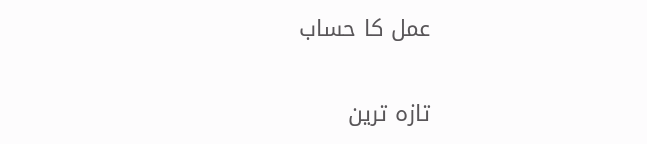عمل کا حساب

تازہ ترین